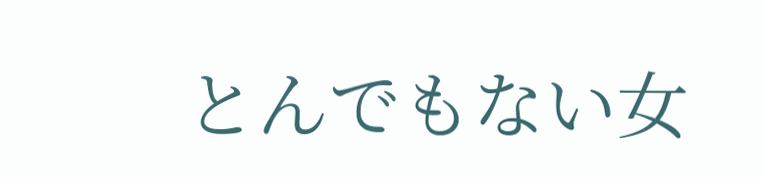とんでもない女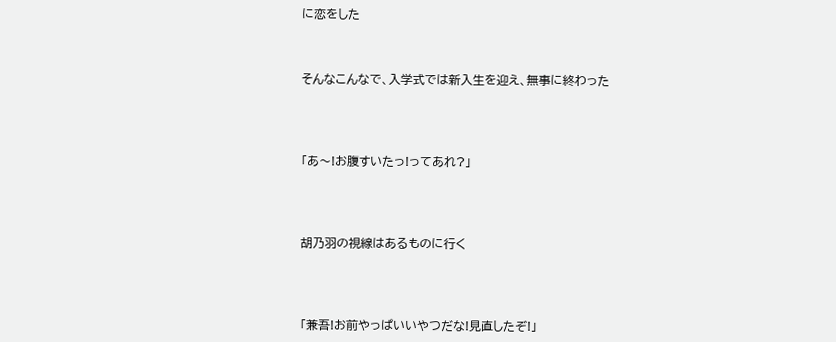に恋をした



そんなこんなで、入学式では新入生を迎え、無事に終わった




「あ〜!お腹すいたっ!ってあれ?」




胡乃羽の視線はあるものに行く




「兼吾!お前やっぱいいやつだな!見直したぞ!」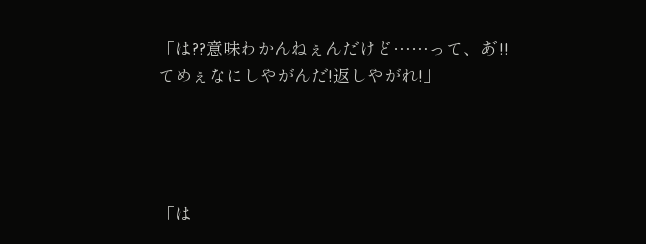「は??意味わかんねぇんだけど……って、あ゛!!てめぇなにしやがんだ!返しやがれ!」




「は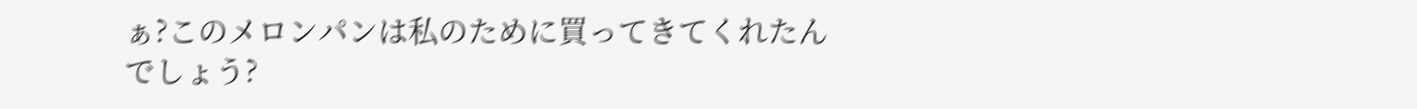ぁ?このメロンパンは私のために買ってきてくれたんでしょう?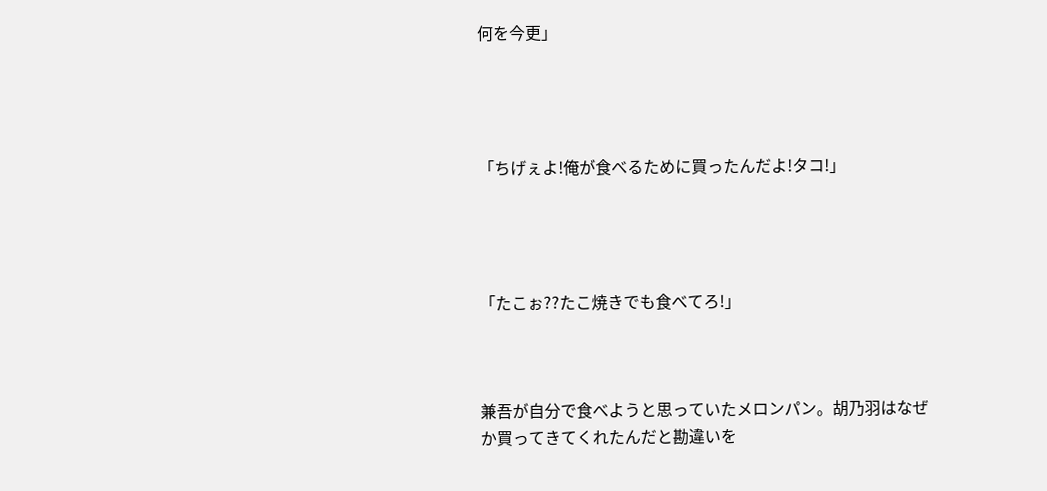何を今更」




「ちげぇよ!俺が食べるために買ったんだよ!タコ!」




「たこぉ??たこ焼きでも食べてろ!」



兼吾が自分で食べようと思っていたメロンパン。胡乃羽はなぜか買ってきてくれたんだと勘違いを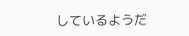しているようだ